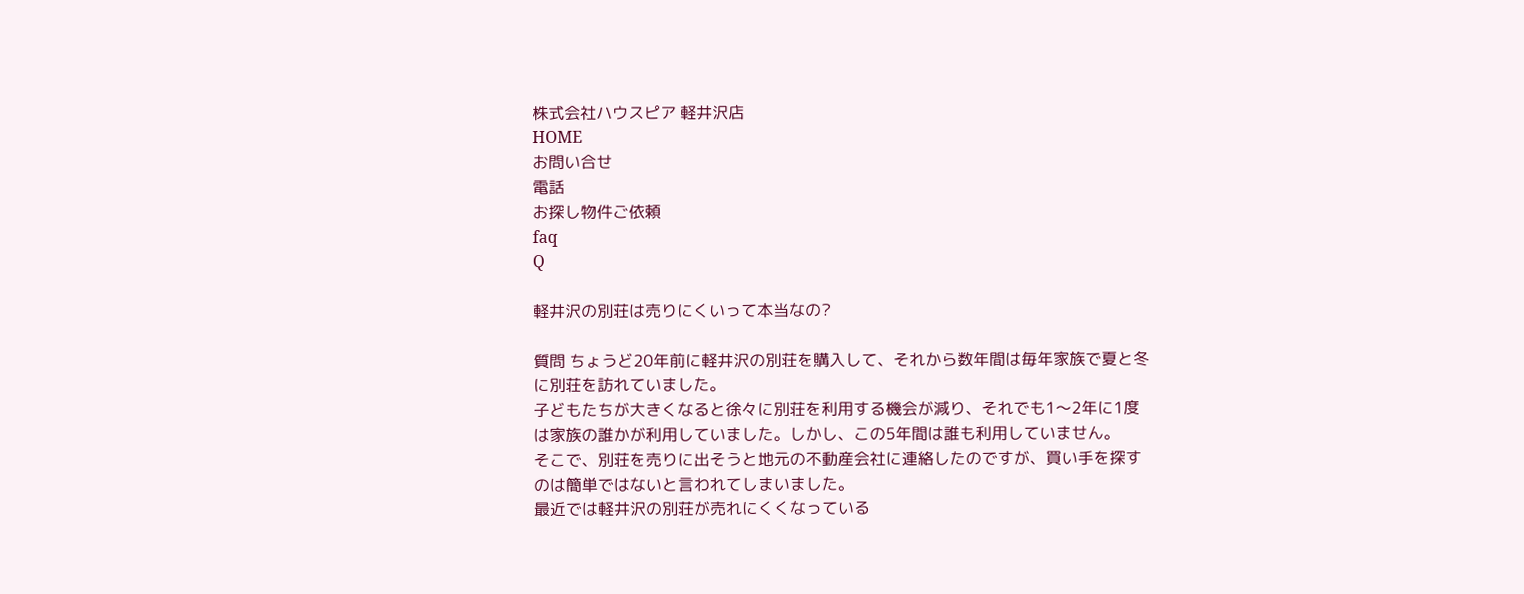株式会社ハウスピア 軽井沢店
HOME
お問い合せ
電話
お探し物件ご依頼
faq
Q

軽井沢の別荘は売りにくいって本当なの?

質問 ちょうど20年前に軽井沢の別荘を購入して、それから数年間は毎年家族で夏と冬に別荘を訪れていました。
子どもたちが大きくなると徐々に別荘を利用する機会が減り、それでも1〜2年に1度は家族の誰かが利用していました。しかし、この5年間は誰も利用していません。
そこで、別荘を売りに出そうと地元の不動産会社に連絡したのですが、買い手を探すのは簡単ではないと言われてしまいました。
最近では軽井沢の別荘が売れにくくなっている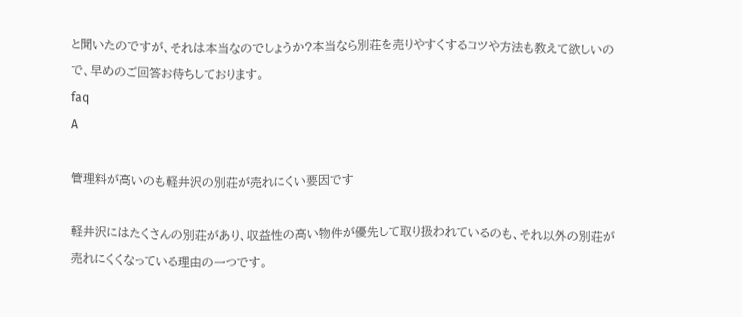と聞いたのですが、それは本当なのでしょうか?本当なら別荘を売りやすくするコツや方法も教えて欲しいので、早めのご回答お待ちしております。
faq
A

管理料が高いのも軽井沢の別荘が売れにくい要因です

軽井沢にはたくさんの別荘があり、収益性の高い物件が優先して取り扱われているのも、それ以外の別荘が売れにくくなっている理由の一つです。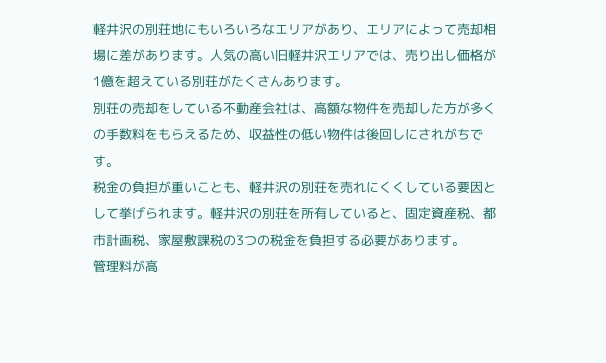軽井沢の別荘地にもいろいろなエリアがあり、エリアによって売却相場に差があります。人気の高い旧軽井沢エリアでは、売り出し価格が1億を超えている別荘がたくさんあります。
別荘の売却をしている不動産会社は、高額な物件を売却した方が多くの手数料をもらえるため、収益性の低い物件は後回しにされがちです。
税金の負担が重いことも、軽井沢の別荘を売れにくくしている要因として挙げられます。軽井沢の別荘を所有していると、固定資産税、都市計画税、家屋敷課税の3つの税金を負担する必要があります。
管理料が高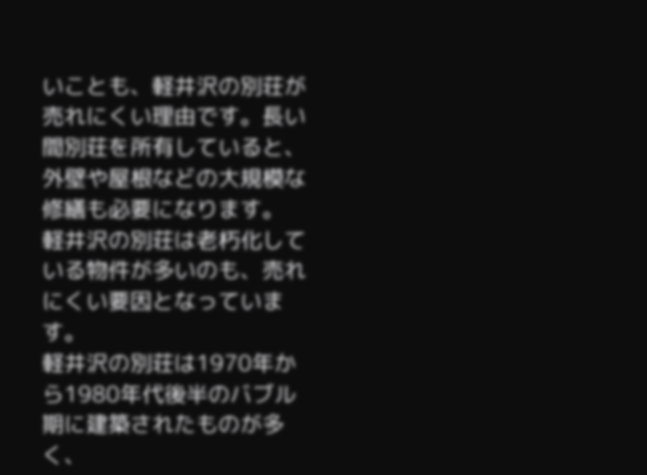いことも、軽井沢の別荘が売れにくい理由です。長い間別荘を所有していると、外壁や屋根などの大規模な修繕も必要になります。
軽井沢の別荘は老朽化している物件が多いのも、売れにくい要因となっています。
軽井沢の別荘は1970年から1980年代後半のバブル期に建築されたものが多く、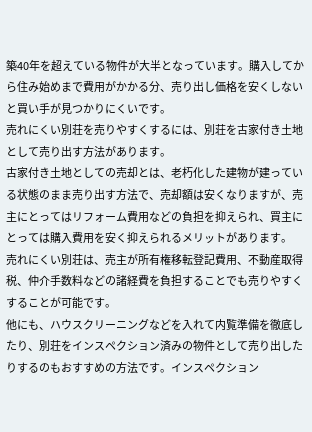築40年を超えている物件が大半となっています。購入してから住み始めまで費用がかかる分、売り出し価格を安くしないと買い手が見つかりにくいです。
売れにくい別荘を売りやすくするには、別荘を古家付き土地として売り出す方法があります。
古家付き土地としての売却とは、老朽化した建物が建っている状態のまま売り出す方法で、売却額は安くなりますが、売主にとってはリフォーム費用などの負担を抑えられ、買主にとっては購入費用を安く抑えられるメリットがあります。
売れにくい別荘は、売主が所有権移転登記費用、不動産取得税、仲介手数料などの諸経費を負担することでも売りやすくすることが可能です。
他にも、ハウスクリーニングなどを入れて内覧準備を徹底したり、別荘をインスペクション済みの物件として売り出したりするのもおすすめの方法です。インスペクション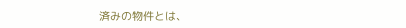済みの物件とは、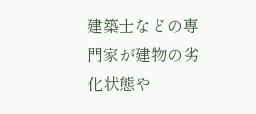建築士などの専門家が建物の劣化状態や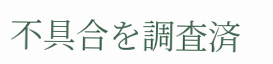不具合を調査済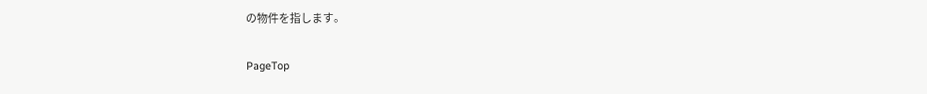の物件を指します。

PageTop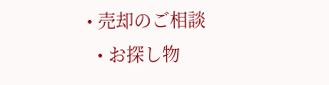• 売却のご相談
  • お探し物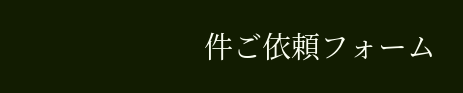件ご依頼フォーム